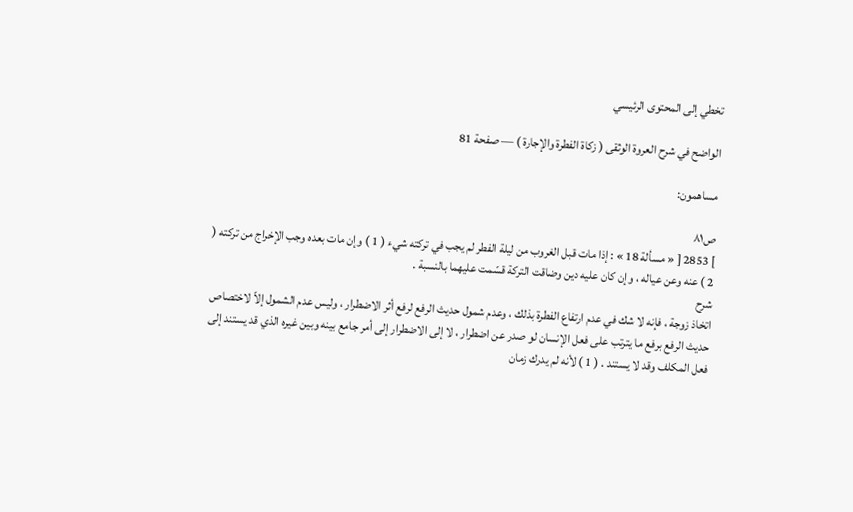تخطي إلى المحتوى الرئيسي

الواضح في شرح العروة الوثقى ( زكاة الفطرة والإجارة ) — صفحة 81

مساهمون:

ص٨١
] 2853 [ « مسألة 18 » : إذا مات قبل الغروب من ليلة الفطر لم يجب في تركته شيء ( 1 ) وإن مات بعده وجب الإخراج من تركته ( 2 ) عنه وعن عياله ، وإن كان عليه دين وضاقت التركة قسّمت عليهما بالنسبة .
شرح
اتخاذ زوجة ، فإنه لا شك في عدم ارتفاع الفطرة بذلك ، وعدم شمول حديث الرفع لرفع أثر الاضطرار ، وليس عدم الشمول إلاّ لاختصاص حديث الرفع برفع ما يترتب على فعل الإنسان لو صدر عن اضطرار ، لا إلى الاضطرار إلى أمر جامع بينه وبين غيره الذي قد يستند إلى فعل المكلف وقد لا يستند . ( 1 ) لأنه لم يدرك زمان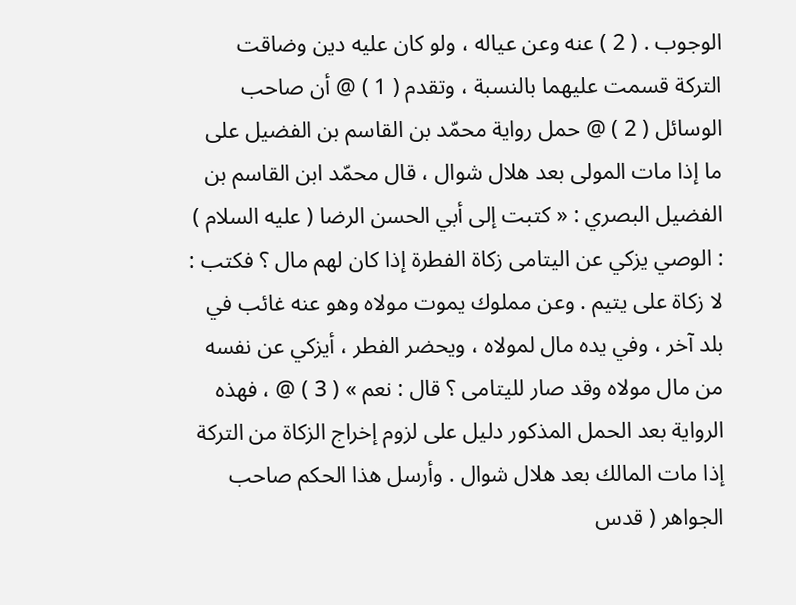الوجوب . ( 2 ) عنه وعن عياله ، ولو كان عليه دين وضاقت التركة قسمت عليهما بالنسبة ، وتقدم ( 1 ) @ أن صاحب الوسائل ( 2 ) @ حمل رواية محمّد بن القاسم بن الفضيل على ما إذا مات المولى بعد هلال شوال ، قال محمّد ابن القاسم بن الفضيل البصري : « كتبت إلى أبي الحسن الرضا ( عليه السلام ) : الوصي يزكي عن اليتامى زكاة الفطرة إذا كان لهم مال ؟ فكتب : لا زكاة على يتيم . وعن مملوك يموت مولاه وهو عنه غائب في بلد آخر ، وفي يده مال لمولاه ، ويحضر الفطر ، أيزكي عن نفسه من مال مولاه وقد صار لليتامى ؟ قال : نعم » ( 3 ) @ ، فهذه الرواية بعد الحمل المذكور دليل على لزوم إخراج الزكاة من التركة إذا مات المالك بعد هلال شوال . وأرسل هذا الحكم صاحب الجواهر ( قدس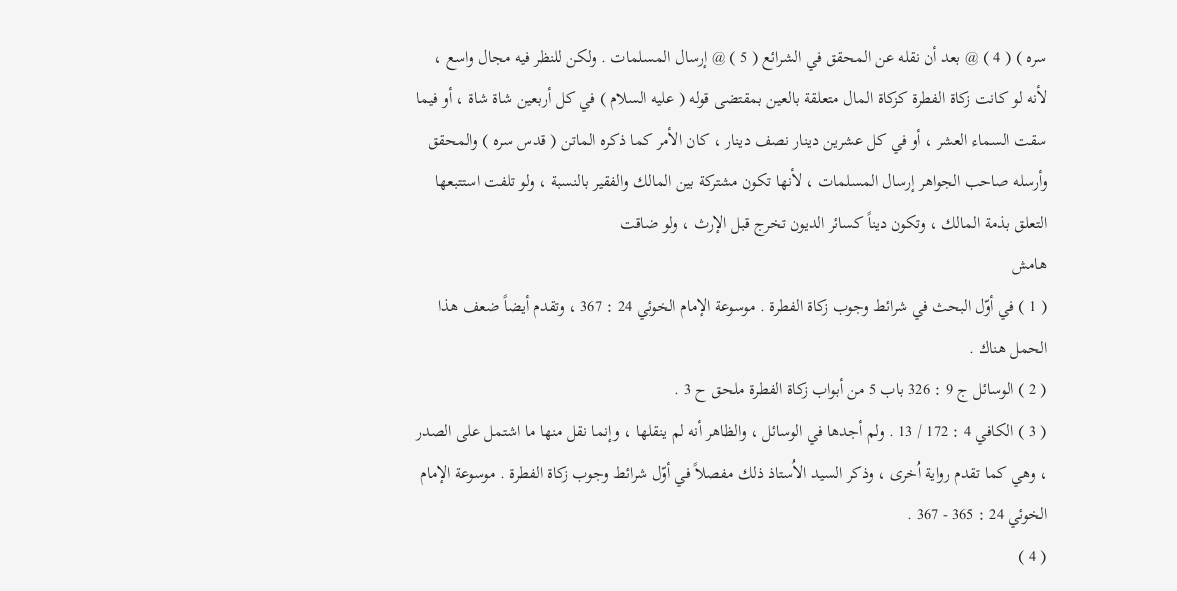سره ) ( 4 ) @ بعد أن نقله عن المحقق في الشرائع ( 5 ) @ إرسال المسلمات . ولكن للنظر فيه مجال واسع ، لأنه لو كانت زكاة الفطرة كزكاة المال متعلقة بالعين بمقتضى قوله ( عليه السلام ) في كل أربعين شاة شاة ، أو فيما سقت السماء العشر ، أو في كل عشرين دينار نصف دينار ، كان الأمر كما ذكره الماتن ( قدس سره ) والمحقق وأرسله صاحب الجواهر إرسال المسلمات ، لأنها تكون مشتركة بين المالك والفقير بالنسبة ، ولو تلفت استتبعها التعلق بذمة المالك ، وتكون ديناً كسائر الديون تخرج قبل الإرث ، ولو ضاقت
هامش
( 1 ) في أوّل البحث في شرائط وجوب زكاة الفطرة . موسوعة الإمام الخوئي 24 : 367 ، وتقدم أيضاً ضعف هذا الحمل هناك .
( 2 ) الوسائل ج 9 : 326 باب 5 من أبواب زكاة الفطرة ملحق ح 3 .
( 3 ) الكافي 4 : 172 / 13 . ولم أجدها في الوسائل ، والظاهر أنه لم ينقلها ، وإنما نقل منها ما اشتمل على الصدر ، وهي كما تقدم رواية اُخرى ، وذكر السيد الاُستاذ ذلك مفصلاً في أوّل شرائط وجوب زكاة الفطرة . موسوعة الإمام الخوئي 24 : 365 - 367 .
( 4 )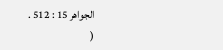الجواهر 15 : 512 .
(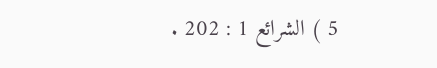5 ) الشرائع 1 : 202 .